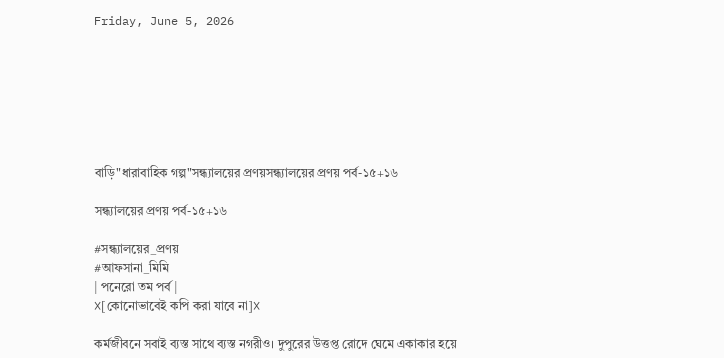Friday, June 5, 2026







বাড়ি"ধারাবাহিক গল্প"সন্ধ্যালয়ের প্রণয়সন্ধ্যালয়ের প্রণয় পর্ব-১৫+১৬

সন্ধ্যালয়ের প্রণয় পর্ব-১৫+১৬

#সন্ধ্যালয়ের_প্রণয়
#আফসানা_মিমি
| পনেরো তম পর্ব |
❌[কোনোভাবেই কপি করা যাবে না]❌

কর্মজীবনে সবাই ব্যস্ত সাথে ব্যস্ত নগরীও। দুপুরের উত্তপ্ত রোদে ঘেমে একাকার হয়ে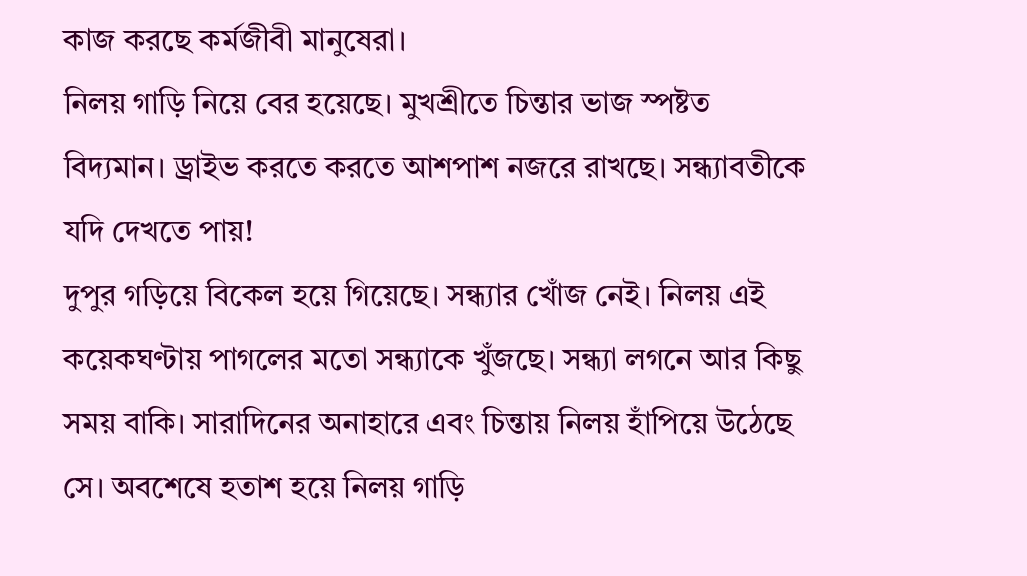কাজ করছে কর্মজীবী মানুষেরা।
নিলয় গাড়ি নিয়ে বের হয়েছে। মুখশ্রীতে চিন্তার ভাজ স্পষ্টত বিদ্যমান। ড্রাইভ করতে করতে আশপাশ নজরে রাখছে। সন্ধ্যাবতীকে যদি দেখতে পায়!
দুপুর গড়িয়ে বিকেল হয়ে গিয়েছে। সন্ধ্যার খোঁজ নেই। নিলয় এই কয়েকঘণ্টায় পাগলের মতো সন্ধ্যাকে খুঁজছে। সন্ধ্যা লগনে আর কিছু সময় বাকি। সারাদিনের অনাহারে এবং চিন্তায় নিলয় হাঁপিয়ে উঠেছে সে। অবশেষে হতাশ হয়ে নিলয় গাড়ি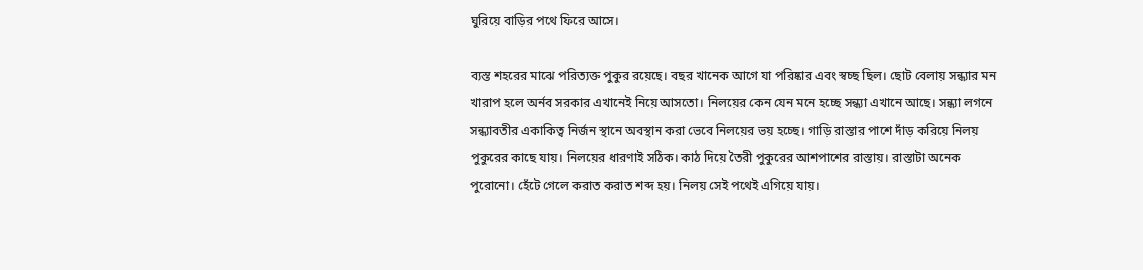ঘুরিয়ে বাড়ির পথে ফিরে আসে।

ব্যস্ত শহরের মাঝে পরিত্যক্ত পুকুর রয়েছে। বছর খানেক আগে যা পরিষ্কার এবং স্বচ্ছ ছিল। ছোট বেলায় সন্ধ্যার মন খারাপ হলে অর্নব সরকার এখানেই নিয়ে আসতো। নিলয়ের কেন যেন মনে হচ্ছে সন্ধ্যা এখানে আছে। সন্ধ্যা লগনে সন্ধ্যাবতীর একাকিত্ব নির্জন স্থানে অবস্থান করা ভেবে নিলয়ের ভয় হচ্ছে। গাড়ি রাস্তার পাশে দাঁড় করিয়ে নিলয় পুকুরের কাছে যায়। নিলয়ের ধারণাই সঠিক। কাঠ দিয়ে তৈরী পুকুরের আশপাশের রাস্তায়। রাস্তাটা অনেক পুরোনো। হেঁটে গেলে করাত করাত শব্দ হয়। নিলয় সেই পথেই এগিয়ে যায়।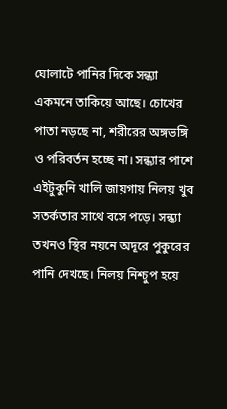ঘোলাটে পানির দিকে সন্ধ্যা একমনে তাকিয়ে আছে। চোখের পাতা নড়ছে না, শরীরের অঙ্গভঙ্গি ও পরিবর্তন হচ্ছে না। সন্ধ্যার পাশে এইটুকুনি খালি জায়গায় নিলয় খুব সতর্কতার সাথে বসে পড়ে। সন্ধ্যা তখনও স্থির নয়নে অদূরে পুকুরের পানি দেখছে। নিলয় নিশ্চুপ হয়ে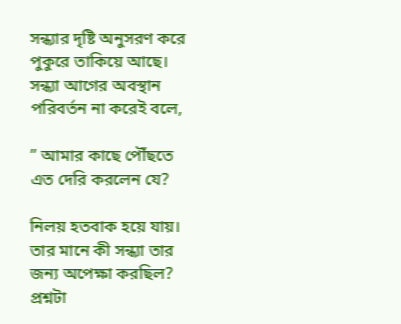সন্ধ্যার দৃষ্টি অনুসরণ করে পুকুরে তাকিয়ে আছে। সন্ধ্যা আগের অবস্থান পরিবর্তন না করেই বলে,

” আমার কাছে পৌঁছতে এত দেরি করলেন যে?

নিলয় হতবাক হয়ে যায়। তার মানে কী সন্ধ্যা তার জন্য অপেক্ষা করছিল? প্রশ্নটা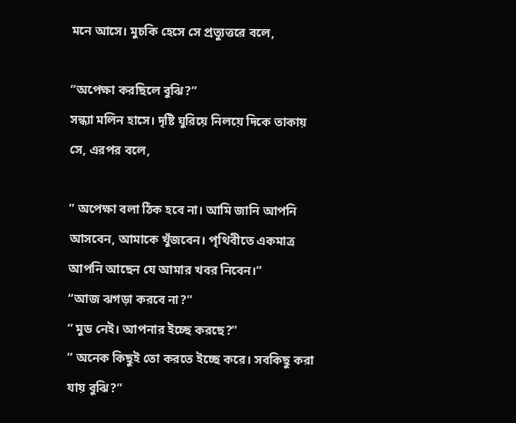মনে আসে। মুচকি হেসে সে প্রত্যুত্তরে বলে,

“অপেক্ষা করছিলে বুঝি?”
সন্ধ্যা মলিন হাসে। দৃষ্টি ঘুরিয়ে নিলয়ে দিকে তাকায় সে, এরপর বলে,

” অপেক্ষা বলা ঠিক হবে না। আমি জানি আপনি আসবেন, আমাকে খুঁজবেন। পৃথিবীতে একমাত্র আপনি আছেন যে আমার খবর নিবেন।”
“আজ ঝগড়া করবে না?”
” মুড নেই। আপনার ইচ্ছে করছে?”
” অনেক কিছুই তো করতে ইচ্ছে করে। সবকিছু করা যায় বুঝি?”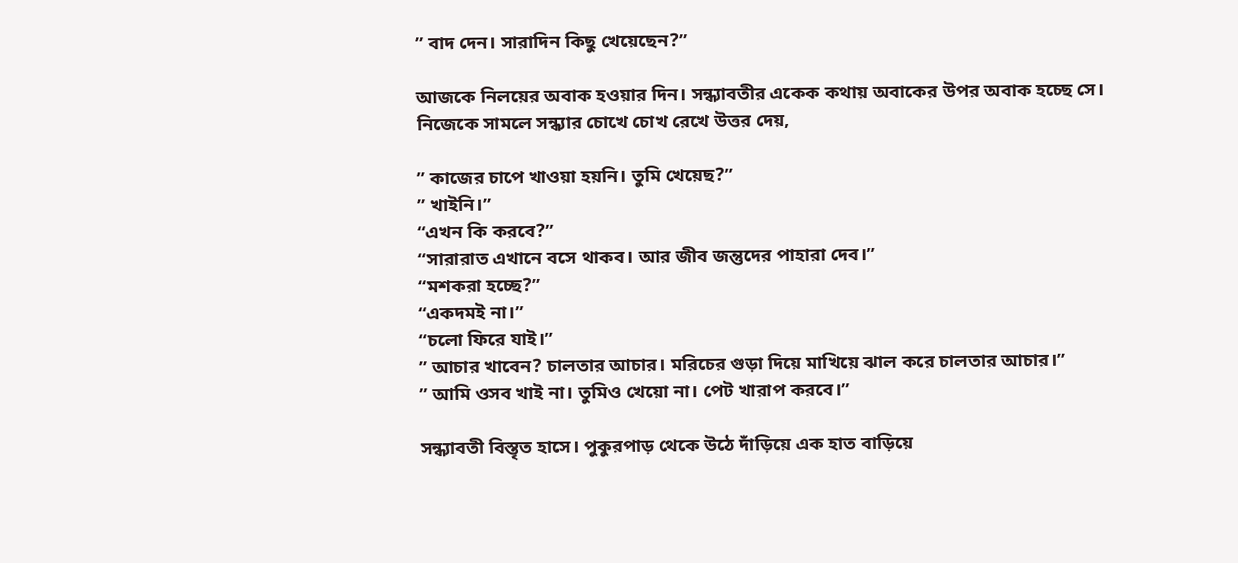” বাদ দেন। সারাদিন কিছু খেয়েছেন?”

আজকে নিলয়ের অবাক হওয়ার দিন। সন্ধ্যাবতীর একেক কথায় অবাকের উপর অবাক হচ্ছে সে। নিজেকে সামলে সন্ধ্যার চোখে চোখ রেখে উত্তর দেয়,

” কাজের চাপে খাওয়া হয়নি। তুমি খেয়েছ?”
” খাইনি।”
“এখন কি করবে?”
“সারারাত এখানে বসে থাকব। আর জীব জন্তুদের পাহারা দেব।”
“মশকরা হচ্ছে?”
“একদমই না।”
“চলো ফিরে যাই।”
” আচার খাবেন? চালতার আচার। মরিচের গুড়া দিয়ে মাখিয়ে ঝাল করে চালতার আচার।”
” আমি ওসব খাই না। তুমিও খেয়ো না। পেট খারাপ করবে।”

সন্ধ্যাবতী বিস্তৃত হাসে। পুকুরপাড় থেকে উঠে দাঁড়িয়ে এক হাত বাড়িয়ে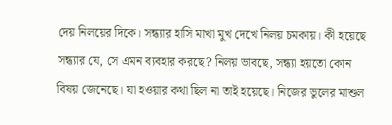দেয় নিলয়ের দিকে। সন্ধ্যার হাসি মাখা মুখ দেখে নিলয় চমকায়। কী হয়েছে সন্ধ্যার যে, সে এমন ব্যবহার করছে? নিলয় ভাবছে, সন্ধ্যা হয়তো কোন বিষয় জেনেছে। যা হওয়ার কথা ছিল না তাই হয়েছে। নিজের ভুলের মাশুল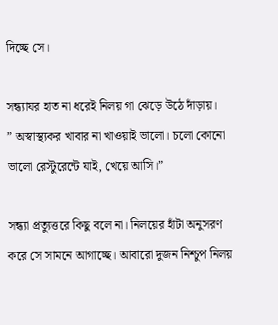দিচ্ছে সে।

সন্ধ্যাযর হাত না ধরেই নিলয় গা ঝেড়ে উঠে দাঁড়ায়।
” অস্বাস্থ্যকর খাবার না খাওয়াই ভালো। চলো কোনো ভালো রেস্টুরেন্টে যাই, খেয়ে আসি।”

সন্ধ্যা প্রত্যুত্তরে কিছু বলে না। নিলয়ের হাঁটা অনুসরণ করে সে সামনে আগাচ্ছে। আবারো দুজন নিশ্চুপ নিলয়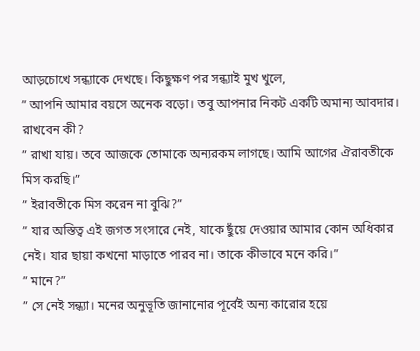আড়চোখে সন্ধ্যাকে দেখছে। কিছুক্ষণ পর সন্ধ্যাই মুখ খুলে,
” আপনি আমার বয়সে অনেক বড়ো। তবু আপনার নিকট একটি অমান্য আবদার। রাখবেন কী?
” রাখা যায়। তবে আজকে তোমাকে অন্যরকম লাগছে। আমি আগের ঐরাবতীকে মিস করছি।”
” ইরাবতীকে মিস করেন না বুঝি?”
” যার অস্তিত্ব এই জগত সংসারে নেই, যাকে ছুঁয়ে দেওয়ার আমার কোন অধিকার নেই। যার ছায়া কখনো মাড়াতে পারব না। তাকে কীভাবে মনে করি।”
” মানে?”
” সে নেই সন্ধ্যা। মনের অনুভূতি জানানোর পূর্বেই অন্য কারোর হয়ে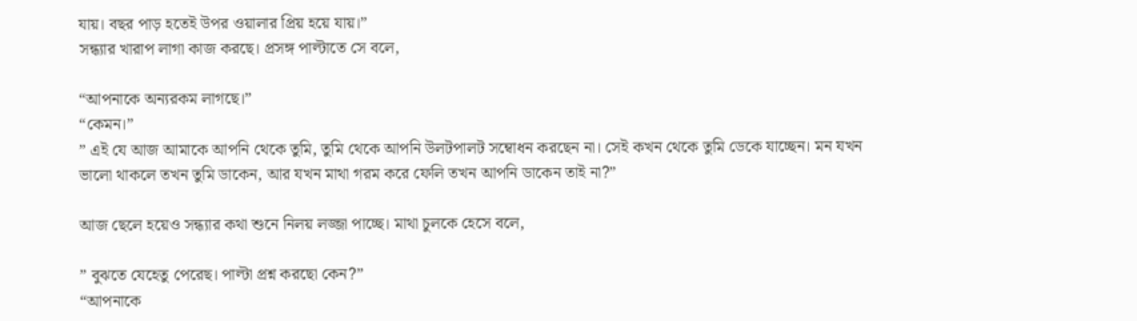যায়। বছর পাড় হতেই উপর ওয়ালার প্রিয় হয়ে যায়।”
সন্ধ্যার খারাপ লাগা কাজ করছে। প্রসঙ্গ পাল্টাতে সে বলে,

“আপনাকে অন্যরকম লাগছে।”
“কেমন।”
” এই যে আজ আমাকে আপনি থেকে তুমি, তুমি থেকে আপনি উলটপালট সম্বোধন করছেন না। সেই কখন থেকে তুমি ডেকে যাচ্ছেন। মন যখন ভালো থাকলে তখন তুমি ডাকেন, আর যখন মাথা গরম করে ফেলি তখন আপনি ডাকেন তাই না?”

আজ ছেলে হয়েও সন্ধ্যার কথা শুনে নিলয় লজ্জা পাচ্ছে। মাথা চুলকে হেসে বলে,

” বুঝতে যেহেতু পেরেছ। পাল্টা প্রশ্ন করছো কেন?”
“আপনাকে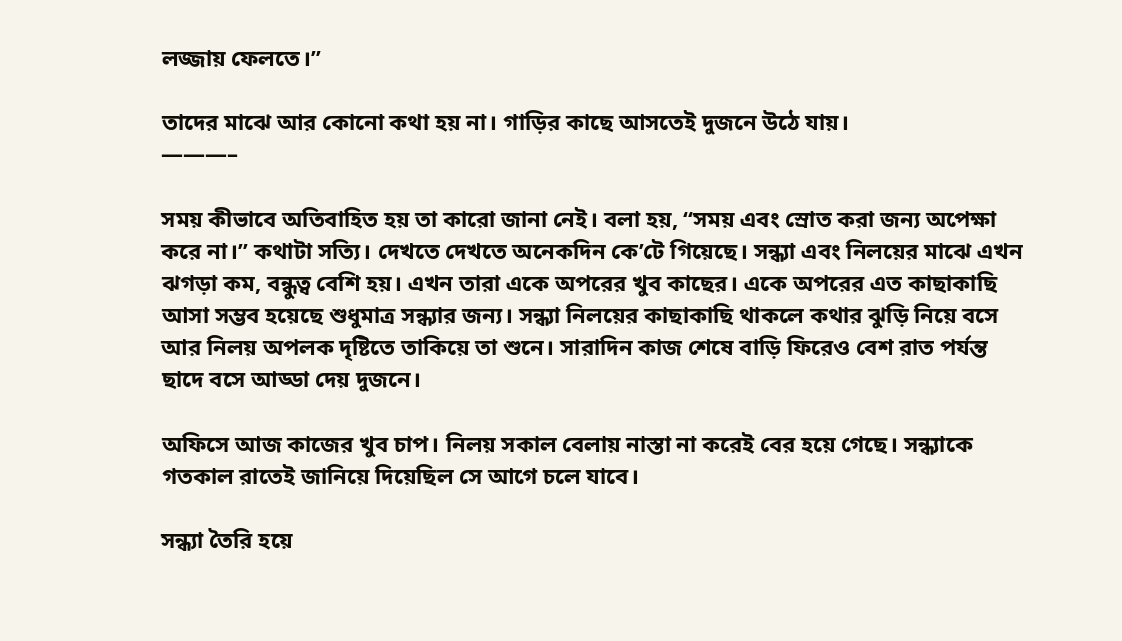লজ্জায় ফেলতে।”

তাদের মাঝে আর কোনো কথা হয় না। গাড়ির কাছে আসতেই দুজনে উঠে যায়।
———–

সময় কীভাবে অতিবাহিত হয় তা কারো জানা নেই। বলা হয়, “সময় এবং স্রোত করা জন্য অপেক্ষা করে না।” কথাটা সত্যি। দেখতে দেখতে অনেকদিন কে’টে গিয়েছে। সন্ধ্যা এবং নিলয়ের মাঝে এখন ঝগড়া কম, বন্ধুত্ব বেশি হয়। এখন তারা একে অপরের খুব কাছের। একে অপরের এত কাছাকাছি আসা সম্ভব হয়েছে শুধুমাত্র সন্ধ্যার জন্য। সন্ধ্যা নিলয়ের কাছাকাছি থাকলে কথার ঝুড়ি নিয়ে বসে আর নিলয় অপলক দৃষ্টিতে তাকিয়ে তা শুনে। সারাদিন কাজ শেষে বাড়ি ফিরেও বেশ রাত পর্যন্ত ছাদে বসে আড্ডা দেয় দুজনে।

অফিসে আজ কাজের খুব চাপ। নিলয় সকাল বেলায় নাস্তা না করেই বের হয়ে গেছে। সন্ধ্যাকে গতকাল রাতেই জানিয়ে দিয়েছিল সে আগে চলে যাবে।

সন্ধ্যা তৈরি হয়ে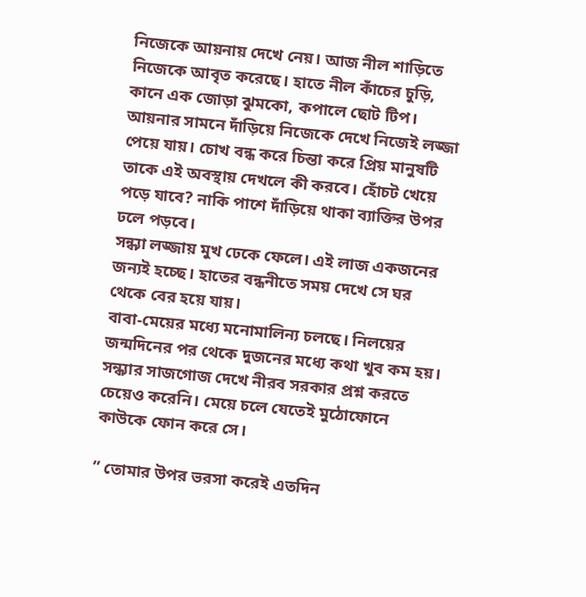নিজেকে আয়নায় দেখে নেয়। আজ নীল শাড়িতে নিজেকে আবৃত করেছে। হাতে নীল কাঁচের চুড়ি, কানে এক জোড়া ঝুমকো, কপালে ছোট টিপ। আয়নার সামনে দাঁড়িয়ে নিজেকে দেখে নিজেই লজ্জা পেয়ে যায়। চোখ বন্ধ করে চিন্তা করে প্রিয় মানুষটি তাকে এই অবস্থায় দেখলে কী করবে। হোঁচট খেয়ে পড়ে যাবে? নাকি পাশে দাঁড়িয়ে থাকা ব্যাক্তির উপর ঢলে পড়বে।
সন্ধ্যা লজ্জায় মুখ ঢেকে ফেলে। এই লাজ একজনের জন্যই হচ্ছে। হাতের বন্ধনীতে সময় দেখে সে ঘর থেকে বের হয়ে যায়।
বাবা-মেয়ের মধ্যে মনোমালিন্য চলছে। নিলয়ের জন্মদিনের পর থেকে দুজনের মধ্যে কথা খুব কম হয়। সন্ধ্যার সাজগোজ দেখে নীরব সরকার প্রশ্ন করতে চেয়েও করেনি। মেয়ে চলে যেতেই মুঠোফোনে কাউকে ফোন করে সে।

” তোমার উপর ভরসা করেই এতদিন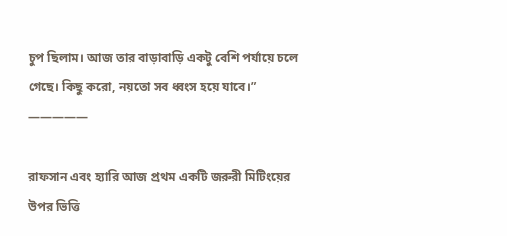চুপ ছিলাম। আজ তার বাড়াবাড়ি একটু বেশি পর্যায়ে চলে গেছে। কিছু করো, নয়তো সব ধ্বংস হয়ে যাবে।”
—————

রাফসান এবং হ্যারি আজ প্রথম একটি জরুরী মিটিংয়ের উপর ভিত্তি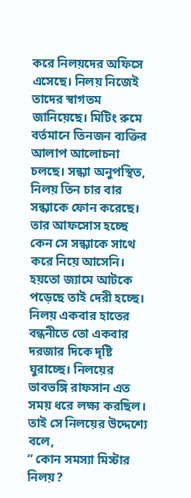করে নিলয়দের অফিসে এসেছে। নিলয় নিজেই তাদের স্বাগতম জানিয়েছে। মিটিং রুমে বর্তমানে তিনজন ব্যক্তির আলাপ আলোচনা চলছে। সন্ধ্যা অনুপস্থিত, নিলয় তিন চার বার সন্ধ্যাকে ফোন করেছে। তার আফসোস হচ্ছে কেন সে সন্ধ্যাকে সাথে করে নিয়ে আসেনি। হয়তো জ্যামে আটকে পড়েছে তাই দেরী হচ্ছে। নিলয় একবার হাতের বন্ধনীতে তো একবার দরজার দিকে দৃষ্টি ঘুরাচ্ছে। নিলয়ের ভাবভঙ্গি রাফসান এত সময় ধরে লক্ষ্য করছিল। তাই সে নিলয়ের উদ্দেশ্যে বলে,
” কোন সমস্যা মিস্টার নিলয়?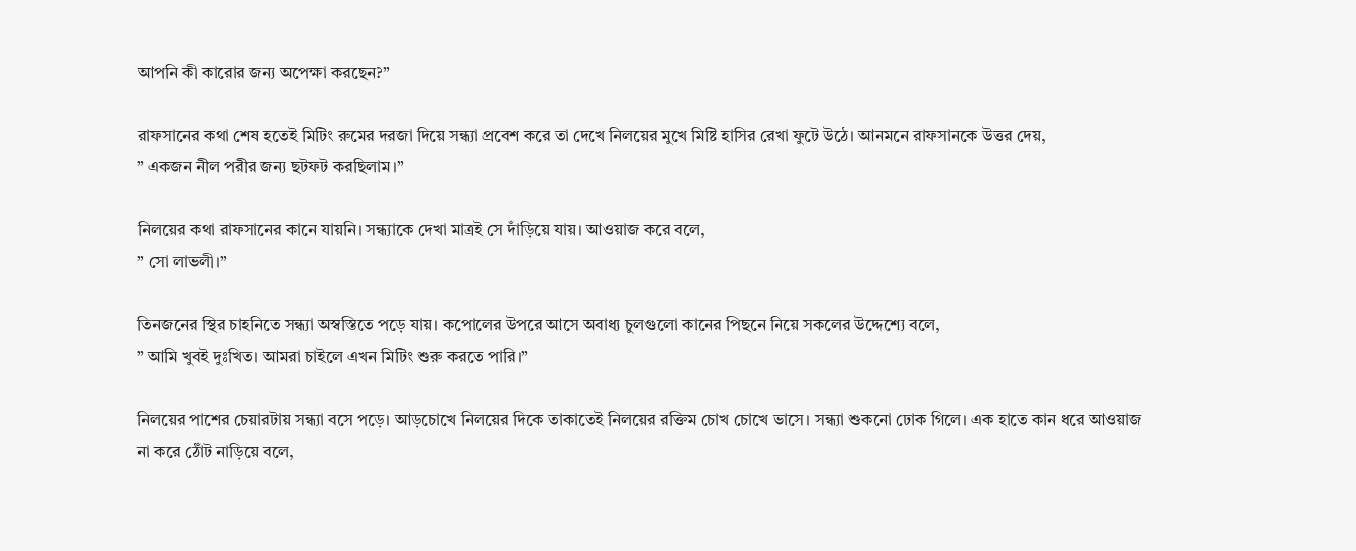আপনি কী কারোর জন্য অপেক্ষা করছেন?”

রাফসানের কথা শেষ হতেই মিটিং রুমের দরজা দিয়ে সন্ধ্যা প্রবেশ করে তা দেখে নিলয়ের মুখে মিষ্টি হাসির রেখা ফুটে উঠে। আনমনে রাফসানকে উত্তর দেয়,
” একজন নীল পরীর জন্য ছটফট করছিলাম।”

নিলয়ের কথা রাফসানের কানে যায়নি। সন্ধ্যাকে দেখা মাত্রই সে দাঁড়িয়ে যায়। আওয়াজ করে বলে,
” সো লাভলী।”

তিনজনের স্থির চাহনিতে সন্ধ্যা অস্বস্তিতে পড়ে যায়। কপোলের উপরে আসে অবাধ্য চুলগুলো কানের পিছনে নিয়ে সকলের উদ্দেশ্যে বলে,
” আমি খুবই দুঃখিত। আমরা চাইলে এখন মিটিং শুরু করতে পারি।”

নিলয়ের পাশের চেয়ারটায় সন্ধ্যা বসে পড়ে। আড়চোখে নিলয়ের দিকে তাকাতেই নিলয়ের রক্তিম চোখ চোখে ভাসে। সন্ধ্যা শুকনো ঢোক গিলে। এক হাতে কান ধরে আওয়াজ না করে ঠোঁট নাড়িয়ে বলে,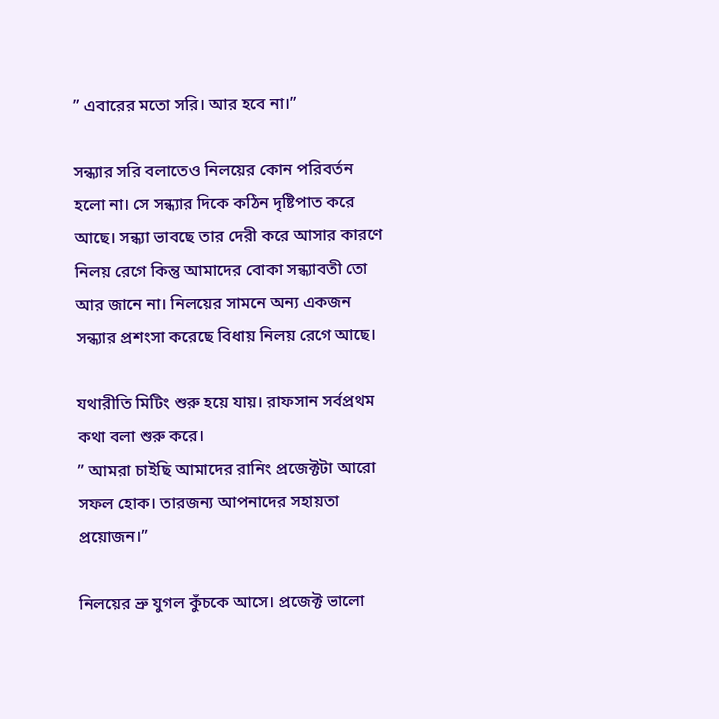” এবারের মতো সরি। আর হবে না।”

সন্ধ্যার সরি বলাতেও নিলয়ের কোন পরিবর্তন হলো না। সে সন্ধ্যার দিকে কঠিন দৃষ্টিপাত করে আছে। সন্ধ্যা ভাবছে তার দেরী করে আসার কারণে নিলয় রেগে কিন্তু আমাদের বোকা সন্ধ্যাবতী তো আর জানে না। নিলয়ের সামনে অন্য একজন সন্ধ্যার প্রশংসা করেছে বিধায় নিলয় রেগে আছে।

যথারীতি মিটিং শুরু হয়ে যায়। রাফসান সর্বপ্রথম কথা বলা শুরু করে।
” আমরা চাইছি আমাদের রানিং প্রজেক্টটা আরো সফল হোক। তারজন্য আপনাদের সহায়তা প্রয়োজন।”

নিলয়ের ভ্রু যুগল কুঁচকে আসে। প্রজেক্ট ভালো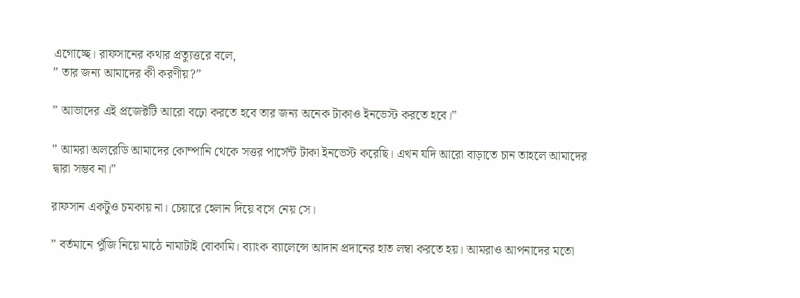এগোচ্ছে। রাফসানের কথার প্রত্যুত্তরে বলে,
” তার জন্য আমাদের কী করণীয়?”

” আভাদের এই প্রজেক্টটি আরো বঢ়ো করতে হবে তার জন্য অনেক টাকাও ইনভেস্ট করতে হবে।”

” আমরা অলরেডি আমাদের কোম্পানি থেকে সত্তর পার্সেন্ট টাকা ইনভেস্ট করেছি। এখন যদি আরো বাড়াতে চান তাহলে আমাদের দ্বারা সম্ভব না।”

রাফসান একটুও চমকায় না। চেয়ারে হেলান দিয়ে বসে নেয় সে।

” বর্তমানে পুঁজি নিয়ে মাঠে নামাটাই বোকামি। ব্যাংক ব্যালেন্সে আদান প্রদানের হাত লম্বা করতে হয়। আমরাও আপনাদের মতো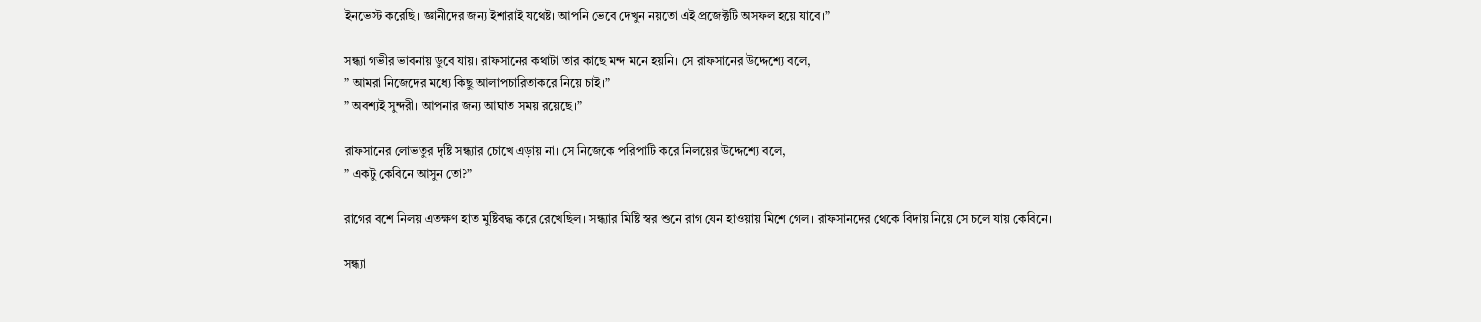ইনভেস্ট করেছি। জ্ঞানীদের জন্য ইশারাই যথেষ্ট। আপনি ভেবে দেখুন নয়তো এই প্রজেক্টটি অসফল হয়ে যাবে।”

সন্ধ্যা গভীর ভাবনায় ডুবে যায়। রাফসানের কথাটা তার কাছে মন্দ মনে হয়নি। সে রাফসানের উদ্দেশ্যে বলে,
” আমরা নিজেদের মধ্যে কিছু আলাপচারিতাকরে নিয়ে চাই।”
” অবশ্যই সুন্দরী। আপনার জন্য আঘাত সময় রয়েছে।”

রাফসানের লোভতুর দৃষ্টি সন্ধ্যার চোখে এড়ায় না। সে নিজেকে পরিপাটি করে নিলয়ের উদ্দেশ্যে বলে,
” একটু কেবিনে আসুন তো?”

রাগের বশে নিলয় এতক্ষণ হাত মুষ্টিবদ্ধ করে রেখেছিল। সন্ধ্যার মিষ্টি স্বর শুনে রাগ যেন হাওয়ায় মিশে গেল। রাফসানদের থেকে বিদায় নিয়ে সে চলে যায় কেবিনে।

সন্ধ্যা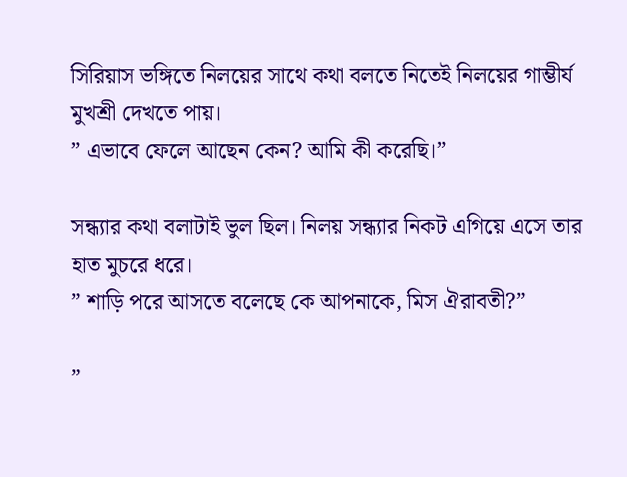সিরিয়াস ভঙ্গিতে নিলয়ের সাথে কথা বলতে নিতেই নিলয়ের গাম্ভীর্য মুখশ্রী দেখতে পায়।
” এভাবে ফেলে আছেন কেন? আমি কী করেছি।”

সন্ধ্যার কথা বলাটাই ভুল ছিল। নিলয় সন্ধ্যার নিকট এগিয়ে এসে তার হাত মুচরে ধরে।
” শাড়ি পরে আসতে বলেছে কে আপনাকে, মিস ঐরাবতী?”

”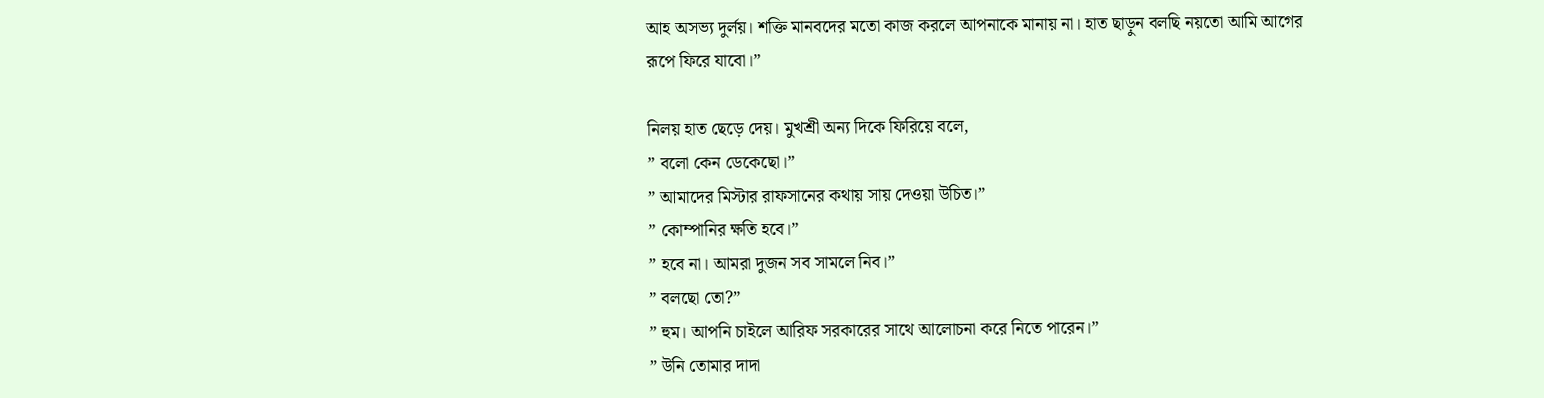আহ অসভ্য দুর্লয়। শক্তি মানবদের মতো কাজ করলে আপনাকে মানায় না। হাত ছাড়ুন বলছি নয়তো আমি আগের রূপে ফিরে যাবো।”

নিলয় হাত ছেড়ে দেয়। মুখশ্রী অন্য দিকে ফিরিয়ে বলে,
” বলো কেন ডেকেছো।”
” আমাদের মিস্টার রাফসানের কথায় সায় দেওয়া উচিত।”
” কোম্পানির ক্ষতি হবে।”
” হবে না। আমরা দুজন সব সামলে নিব।”
” বলছো তো?”
” হুম। আপনি চাইলে আরিফ সরকারের সাথে আলোচনা করে নিতে পারেন।”
” উনি তোমার দাদা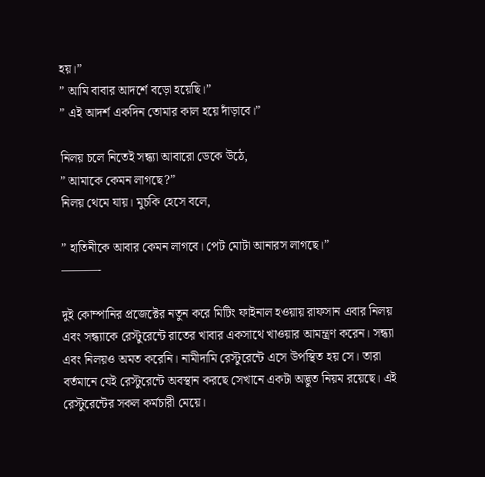হয়।”
” আমি বাবার আদর্শে বড়ো হয়েছি।”
” এই আদর্শ একদিন তোমার কাল হয়ে দাঁড়াবে।”

নিলয় চলে নিতেই সন্ধ্যা আবারো ডেকে উঠে,
” আমাকে কেমন লাগছে?”
নিলয় থেমে যায়। মুচকি হেসে বলে,

” হাতিনীকে আবার কেমন লাগবে। পেট মোটা আনারস লাগছে।”
———-

দুই কোম্পানির প্রজেক্টের নতুন করে মিটিং ফাইনাল হওয়ায় রাফসান এবার নিলয় এবং সন্ধ্যাকে রেস্টুরেন্টে রাতের খাবার একসাথে খাওয়ার আমন্ত্রণ করেন। সন্ধ্যা এবং নিলয়ও অমত করেনি। নামীদামি রেস্টুরেন্টে এসে উপস্থিত হয় সে। তারা বর্তমানে যেই রেস্টুরেন্টে অবস্থান করছে সেখানে একটা অদ্ভুত নিয়ম রয়েছে। এই রেস্টুরেন্টের সকল কর্মচারী মেয়ে।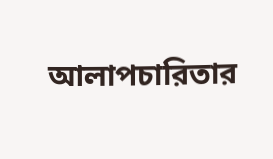আলাপচারিতার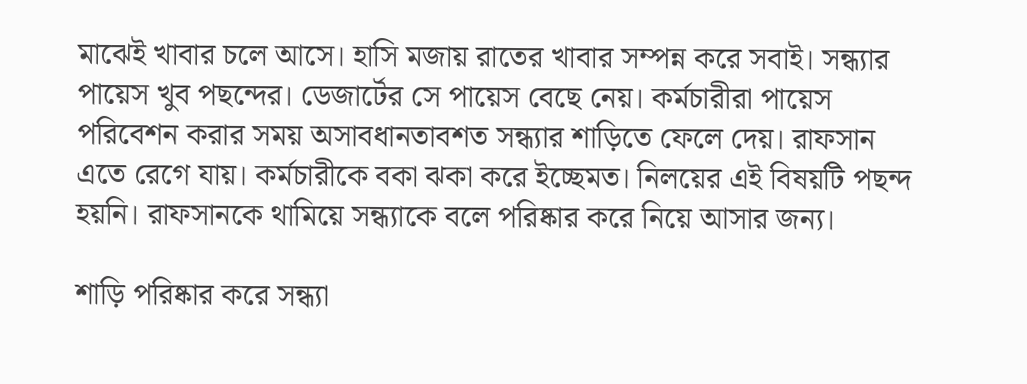মাঝেই খাবার চলে আসে। হাসি মজায় রাতের খাবার সম্পন্ন করে সবাই। সন্ধ্যার পায়েস খুব পছন্দের। ডেজার্টের সে পায়েস বেছে নেয়। কর্মচারীরা পায়েস পরিবেশন করার সময় অসাবধানতাবশত সন্ধ্যার শাড়িতে ফেলে দেয়। রাফসান এতে রেগে যায়। কর্মচারীকে বকা ঝকা করে ইচ্ছেমত। নিলয়ের এই বিষয়টি পছন্দ হয়নি। রাফসানকে থামিয়ে সন্ধ্যাকে বলে পরিষ্কার করে নিয়ে আসার জন্য।

শাড়ি পরিষ্কার করে সন্ধ্যা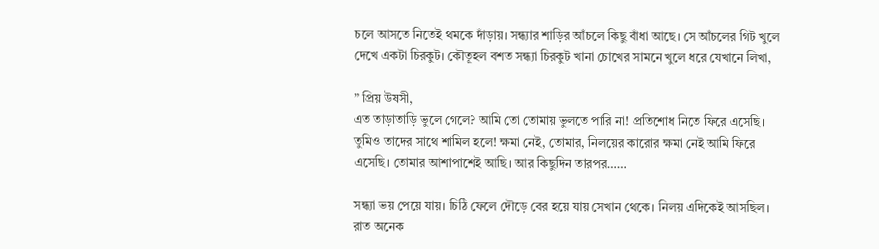চলে আসতে নিতেই থমকে দাঁড়ায়। সন্ধ্যার শাড়ির আঁচলে কিছু বাঁধা আছে। সে আঁচলের গিট খুলে দেখে একটা চিরকুট। কৌতূহল বশত সন্ধ্যা চিরকুট খানা চোখের সামনে খুলে ধরে যেখানে লিখা,

” প্রিয় উষসী,
এত তাড়াতাড়ি ভুলে গেলে? আমি তো তোমায় ভুলতে পারি না! প্রতিশোধ নিতে ফিরে এসেছি। তুমিও তাদের সাথে শামিল হলে! ক্ষমা নেই, তোমার, নিলয়ের কারোর ক্ষমা নেই আমি ফিরে এসেছি। তোমার আশাপাশেই আছি। আর কিছুদিন তারপর……

সন্ধ্যা ভয় পেয়ে যায়। চিঠি ফেলে দৌড়ে বের হয়ে যায় সেখান থেকে। নিলয় এদিকেই আসছিল। রাত অনেক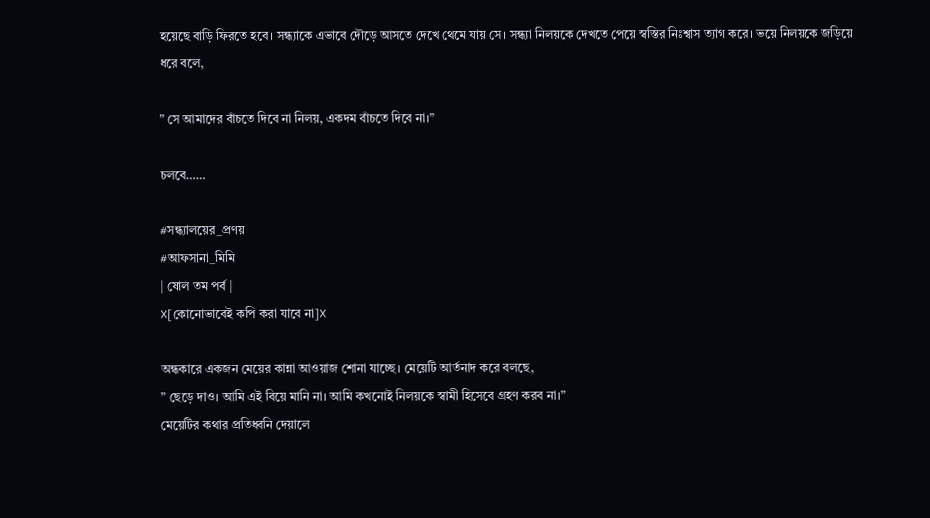হয়েছে বাড়ি ফিরতে হবে। সন্ধ্যাকে এভাবে দৌড়ে আসতে দেখে থেমে যায় সে। সন্ধ্যা নিলয়কে দেখতে পেয়ে স্বস্তির নিঃশ্বাস ত্যাগ করে। ভয়ে নিলয়কে জড়িয়ে ধরে বলে,

” সে আমাদের বাঁচতে দিবে না নিলয়, একদম বাঁচতে দিবে না।”

চলবে……

#সন্ধ্যালয়ের_প্রণয়
#আফসানা_মিমি
| ষোল তম পর্ব |
❌[কোনোভাবেই কপি করা যাবে না]❌

অন্ধকারে একজন মেয়ের কান্না আওয়াজ শোনা যাচ্ছে। মেয়েটি আর্তনাদ করে বলছে,
” ছেড়ে দাও। আমি এই বিয়ে মানি না। আমি কখনোই নিলয়কে স্বামী হিসেবে গ্রহণ করব না।”
মেয়েটির কথার প্রতিধ্বনি দেয়ালে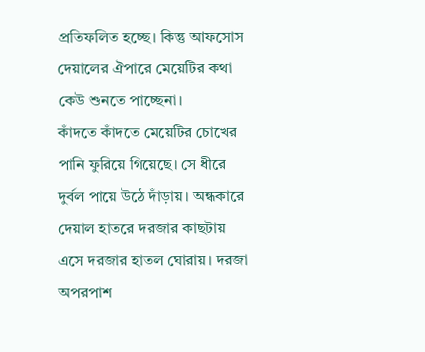প্রতিফলিত হচ্ছে। কিন্তু আফসোস দেয়ালের ঐপারে মেয়েটির কথা কেউ শুনতে পাচ্ছেনা।
কাঁদতে কাঁদতে মেয়েটির চোখের পানি ফুরিয়ে গিয়েছে। সে ধীরে দুর্বল পায়ে উঠে দাঁড়ায়। অন্ধকারে দেয়াল হাতরে দরজার কাছটায় এসে দরজার হাতল ঘোরায়। দরজা অপরপাশ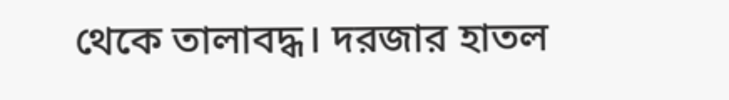থেকে তালাবদ্ধ। দরজার হাতল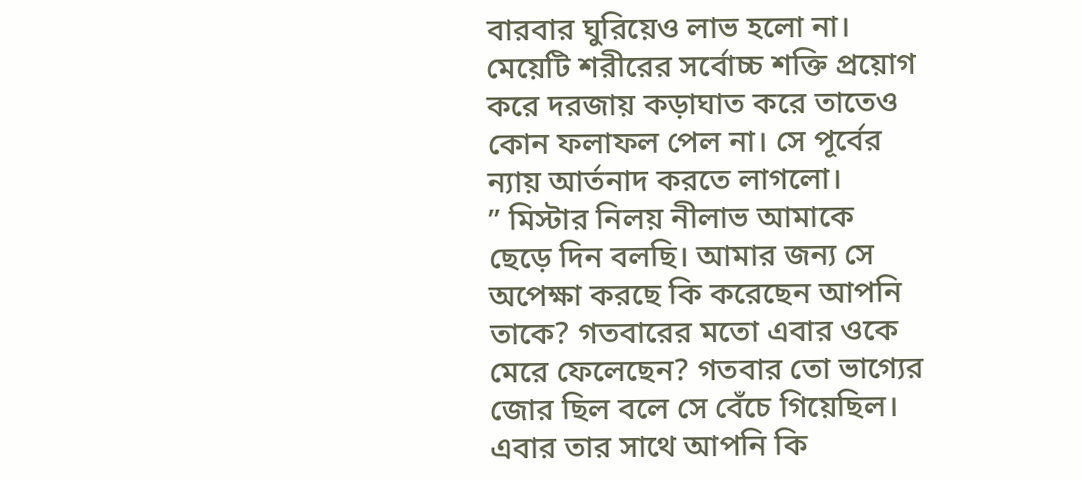বারবার ঘুরিয়েও লাভ হলো না। মেয়েটি শরীরের সর্বোচ্চ শক্তি প্রয়োগ করে দরজায় কড়াঘাত করে তাতেও কোন ফলাফল পেল না। সে পূর্বের ন্যায় আর্তনাদ করতে লাগলো।
” মিস্টার নিলয় নীলাভ আমাকে ছেড়ে দিন বলছি। আমার জন্য সে অপেক্ষা করছে কি করেছেন আপনি তাকে? গতবারের মতো এবার ওকে মেরে ফেলেছেন? গতবার তো ভাগ্যের জোর ছিল বলে সে বেঁচে গিয়েছিল। এবার তার সাথে আপনি কি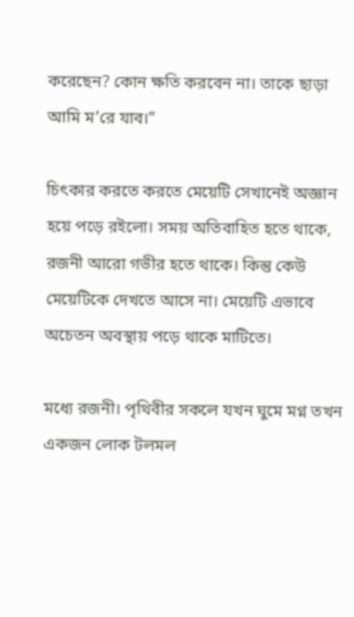করেছেন? কোন ক্ষতি করবেন না। তাকে ছাড়া আমি ম’রে যাব।”

চিৎকার করতে করতে মেয়েটি সেখানেই অজ্ঞান হয়ে পড়ে রইলো। সময় অতিবাহিত হতে থাকে, রজনী আরো গভীর হতে থাকে। কিন্তু কেউ মেয়েটিকে দেখতে আসে না। মেয়েটি এভাবে অচেতন অবস্থায় পড়ে থাকে মাটিতে।

মধ্যে রজনী। পৃথিবীর সকলে যখন ঘুমে মগ্ন তখন একজন লোক টলমল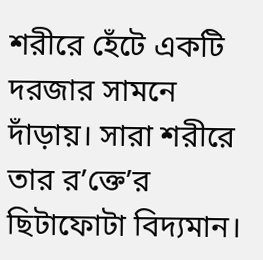শরীরে হেঁটে একটি দরজার সামনে দাঁড়ায়। সারা শরীরে তার র’ক্তে’র ছিটাফোটা বিদ্যমান।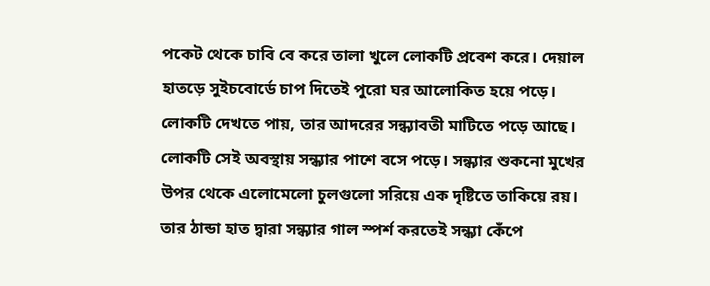পকেট থেকে চাবি বে করে তালা খুলে লোকটি প্রবেশ করে। দেয়াল হাতড়ে সুইচবোর্ডে চাপ দিতেই পুরো ঘর আলোকিত হয়ে পড়ে। লোকটি দেখতে পায়, তার আদরের সন্ধ্যাবতী মাটিতে পড়ে আছে। লোকটি সেই অবস্থায় সন্ধ্যার পাশে বসে পড়ে। সন্ধ্যার শুকনো মুখের উপর থেকে এলোমেলো চুলগুলো সরিয়ে এক দৃষ্টিতে তাকিয়ে রয়। তার ঠান্ডা হাত দ্বারা সন্ধ্যার গাল স্পর্শ করতেই সন্ধ্যা কেঁপে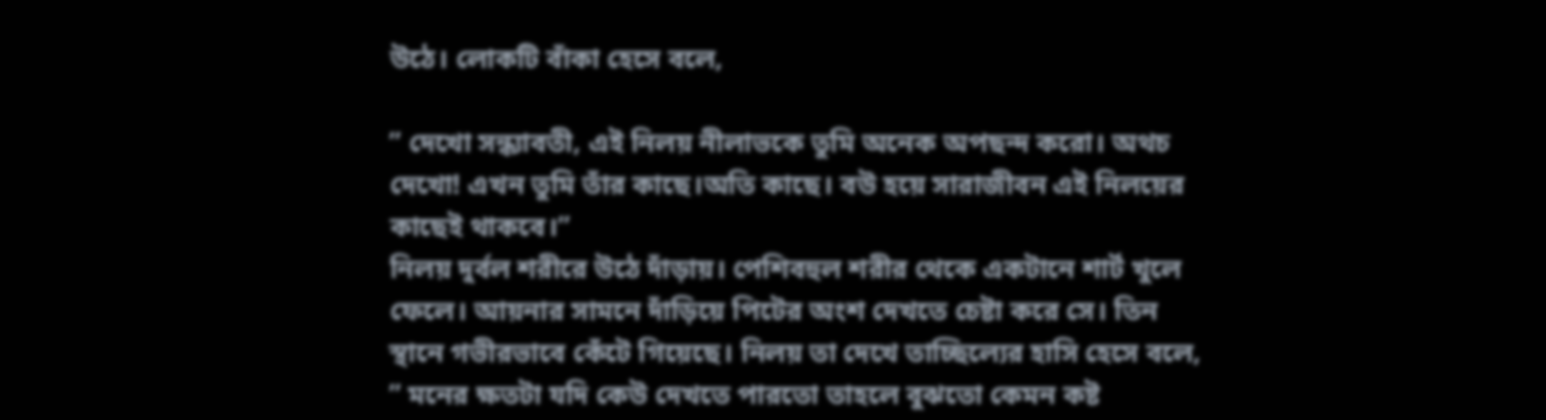উঠে। লোকটি বাঁকা হেসে বলে,

” দেখো সন্ধ্যাবতী, এই নিলয় নীলাভকে তুমি অনেক অপছন্দ করো। অথচ দেখো! এখন তুমি তাঁর কাছে।অতি কাছে। বউ হয়ে সারাজীবন এই নিলয়ের কাছেই থাকবে।”
নিলয় দুর্বল শরীরে উঠে দাঁড়ায়। পেশিবহুল শরীর থেকে একটানে শার্ট খুলে ফেলে। আয়নার সামনে দাঁড়িয়ে পিটের অংশ দেখতে চেষ্টা করে সে। তিন স্থানে গভীরভাবে কেঁটে গিয়েছে। নিলয় তা দেখে তাচ্ছিল্যের হাসি হেসে বলে,
” মনের ক্ষতটা যদি কেউ দেখতে পারতো তাহলে বুঝতো কেমন কষ্ট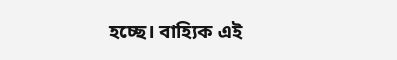হচ্ছে। বাহ্যিক এই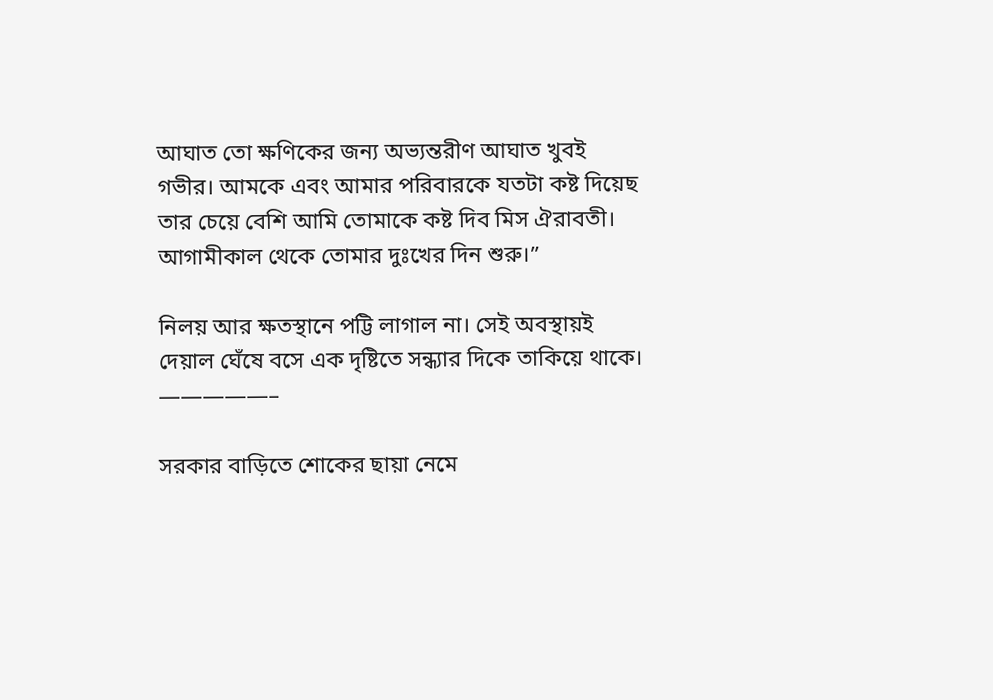আঘাত তো ক্ষণিকের জন্য অভ্যন্তরীণ আঘাত খুবই গভীর। আমকে এবং আমার পরিবারকে যতটা কষ্ট দিয়েছ তার চেয়ে বেশি আমি তোমাকে কষ্ট দিব মিস ঐরাবতী। আগামীকাল থেকে তোমার দুঃখের দিন শুরু।”

নিলয় আর ক্ষতস্থানে পট্টি লাগাল না। সেই অবস্থায়ই দেয়াল ঘেঁষে বসে এক দৃষ্টিতে সন্ধ্যার দিকে তাকিয়ে থাকে।
—————–

সরকার বাড়িতে শোকের ছায়া নেমে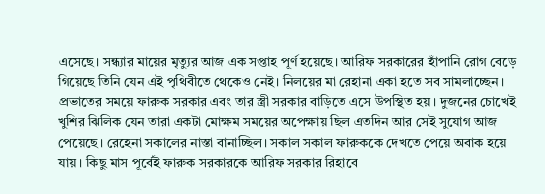এসেছে। সন্ধ্যার মায়ের মৃত্যুর আজ এক সপ্তাহ পূর্ণ হয়েছে। আরিফ সরকারের হাঁপানি রোগ বেড়ে গিয়েছে তিনি যেন এই পৃথিবীতে থেকেও নেই। নিলয়ের মা রেহানা একা হতে সব সামলাচ্ছেন। প্রভাতের সময়ে ফারুক সরকার এবং তার স্ত্রী সরকার বাড়িতে এসে উপস্থিত হয়। দুজনের চোখেই খুশির ঝিলিক যেন তারা একটা মোক্ষম সময়ের অপেক্ষায় ছিল এতদিন আর সেই সুযোগ আজ পেয়েছে। রেহেনা সকালের নাস্তা বানাচ্ছিল। সকাল সকাল ফারুককে দেখতে পেয়ে অবাক হয়ে যায়। কিছু মাস পূর্বেই ফারুক সরকারকে আরিফ সরকার রিহাবে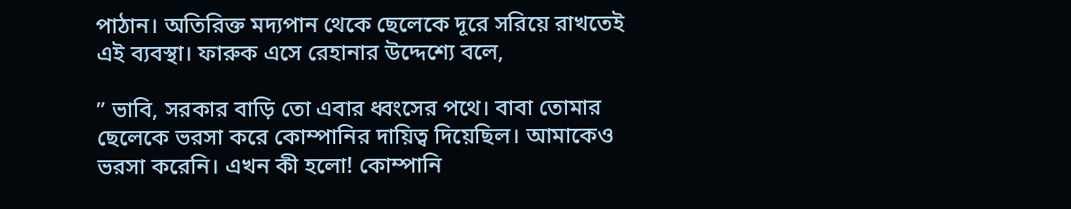পাঠান। অতিরিক্ত মদ্যপান থেকে ছেলেকে দূরে সরিয়ে রাখতেই এই ব্যবস্থা। ফারুক এসে রেহানার উদ্দেশ্যে বলে,

” ভাবি, সরকার বাড়ি তো এবার ধ্বংসের পথে। বাবা তোমার ছেলেকে ভরসা করে কোম্পানির দায়িত্ব দিয়েছিল। আমাকেও ভরসা করেনি। এখন কী হলো! কোম্পানি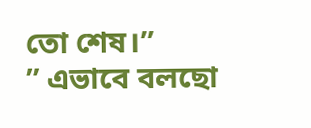তো শেষ।”
” এভাবে বলছো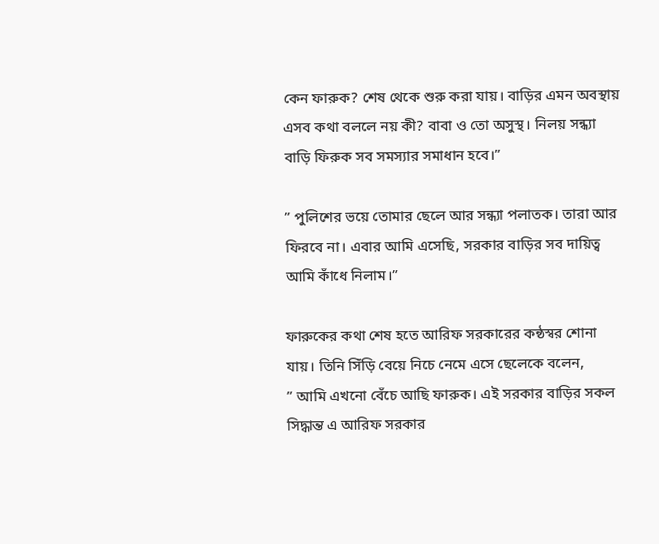কেন ফারুক? শেষ থেকে শুরু করা যায়। বাড়ির এমন অবস্থায় এসব কথা বললে নয় কী? বাবা ও তো অসুস্থ। নিলয় সন্ধ্যা বাড়ি ফিরুক সব সমস্যার সমাধান হবে।”

” পুলিশের ভয়ে তোমার ছেলে আর সন্ধ্যা পলাতক। তারা আর ফিরবে না। এবার আমি এসেছি, সরকার বাড়ির সব দায়িত্ব আমি কাঁধে নিলাম।”

ফারুকের কথা শেষ হতে আরিফ সরকারের কন্ঠস্বর শোনা যায়। তিনি সিঁড়ি বেয়ে নিচে নেমে এসে ছেলেকে বলেন,
” আমি এখনো বেঁচে আছি ফারুক। এই সরকার বাড়ির সকল সিদ্ধান্ত এ আরিফ সরকার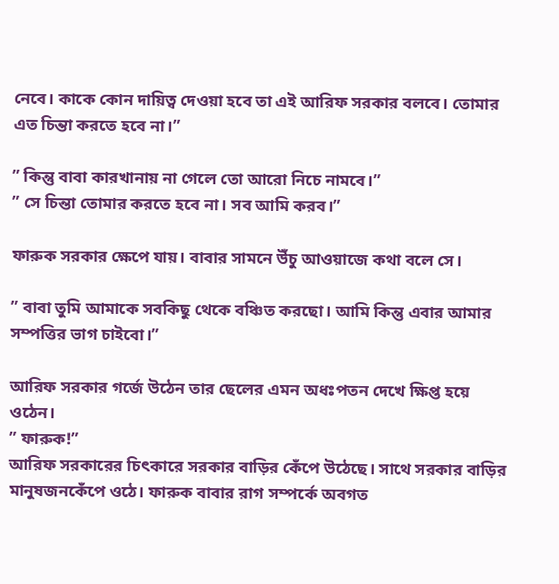নেবে। কাকে কোন দায়িত্ব দেওয়া হবে তা এই আরিফ সরকার বলবে। তোমার এত চিন্তা করতে হবে না।”

” কিন্তু বাবা কারখানায় না গেলে তো আরো নিচে নামবে।”
” সে চিন্তা তোমার করতে হবে না। সব আমি করব।”

ফারুক সরকার ক্ষেপে যায়। বাবার সামনে উঁচু আওয়াজে কথা বলে সে।

” বাবা তুমি আমাকে সবকিছু থেকে বঞ্চিত করছো। আমি কিন্তু এবার আমার সম্পত্তির ভাগ চাইবো।”

আরিফ সরকার গর্জে উঠেন তার ছেলের এমন অধঃপতন দেখে ক্ষিপ্ত হয়ে ওঠেন।
” ফারুক!”
আরিফ সরকারের চিৎকারে সরকার বাড়ির কেঁপে উঠেছে। সাথে সরকার বাড়ির মানুষজনকেঁপে ওঠে। ফারুক বাবার রাগ সম্পর্কে অবগত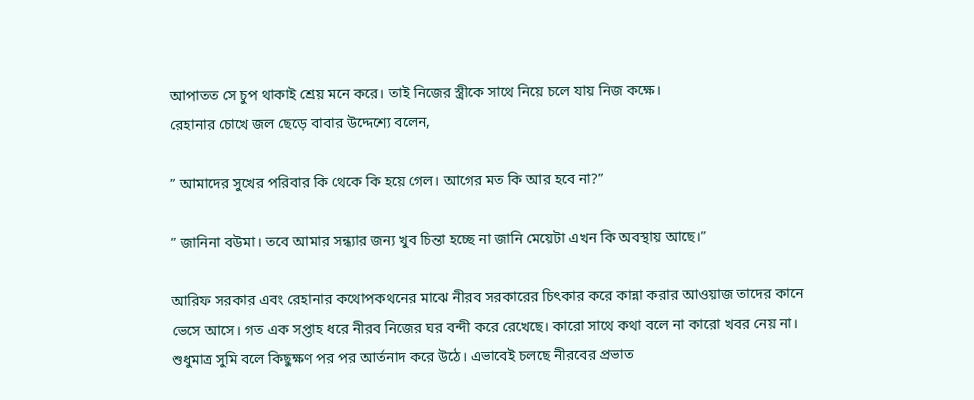আপাতত সে চুপ থাকাই শ্রেয় মনে করে। তাই নিজের স্ত্রীকে সাথে নিয়ে চলে যায় নিজ কক্ষে।
রেহানার চোখে জল ছেড়ে বাবার উদ্দেশ্যে বলেন,

” আমাদের সুখের পরিবার কি থেকে কি হয়ে গেল। আগের মত কি আর হবে না?”

” জানিনা বউমা। তবে আমার সন্ধ্যার জন্য খুব চিন্তা হচ্ছে না জানি মেয়েটা এখন কি অবস্থায় আছে।”

আরিফ সরকার এবং রেহানার কথোপকথনের মাঝে নীরব সরকারের চিৎকার করে কান্না করার আওয়াজ তাদের কানে ভেসে আসে। গত এক সপ্তাহ ধরে নীরব নিজের ঘর বন্দী করে রেখেছে। কারো সাথে কথা বলে না কারো খবর নেয় না। শুধুমাত্র সুমি বলে কিছুক্ষণ পর পর আর্তনাদ করে উঠে। এভাবেই চলছে নীরবের প্রভাত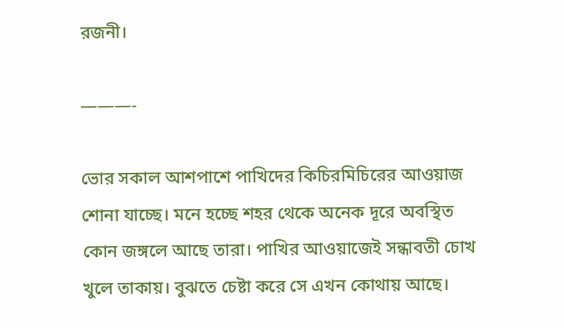রজনী।

———-

ভোর সকাল আশপাশে পাখিদের কিচিরমিচিরের আওয়াজ শোনা যাচ্ছে। মনে হচ্ছে শহর থেকে অনেক দূরে অবস্থিত কোন জঙ্গলে আছে তারা। পাখির আওয়াজেই সন্ধাবতী চোখ খুলে তাকায়। বুঝতে চেষ্টা করে সে এখন কোথায় আছে।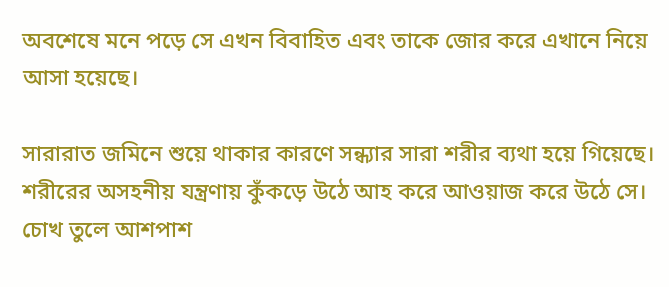অবশেষে মনে পড়ে সে এখন বিবাহিত এবং তাকে জোর করে এখানে নিয়ে আসা হয়েছে।

সারারাত জমিনে শুয়ে থাকার কারণে সন্ধ্যার সারা শরীর ব্যথা হয়ে গিয়েছে। শরীরের অসহনীয় যন্ত্রণায় কুঁকড়ে উঠে আহ করে আওয়াজ করে উঠে সে।
চোখ তুলে আশপাশ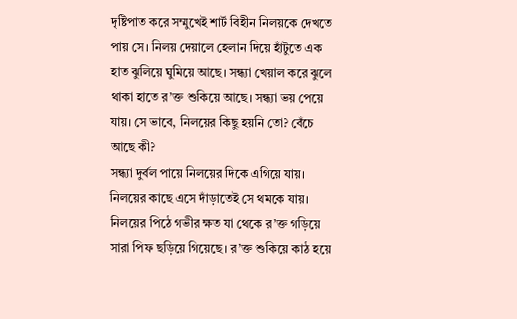দৃষ্টিপাত করে সম্মুখেই শার্ট বিহীন নিলয়কে দেখতে পায় সে। নিলয় দেয়ালে হেলান দিয়ে হাঁটুতে এক হাত ঝুলিয়ে ঘুমিয়ে আছে। সন্ধ্যা খেয়াল করে ঝুলে থাকা হাতে র’ক্ত শুকিয়ে আছে। সন্ধ্যা ভয় পেয়ে যায়। সে ভাবে, নিলয়ের কিছু হয়নি তো? বেঁচে আছে কী?
সন্ধ্যা দুর্বল পায়ে নিলয়ের দিকে এগিয়ে যায়। নিলয়ের কাছে এসে দাঁড়াতেই সে থমকে যায়। নিলয়ের পিঠে গভীর ক্ষত যা থেকে র’ক্ত গড়িয়ে সারা পিফ ছড়িয়ে গিয়েছে। র’ক্ত শুকিয়ে কাঠ হয়ে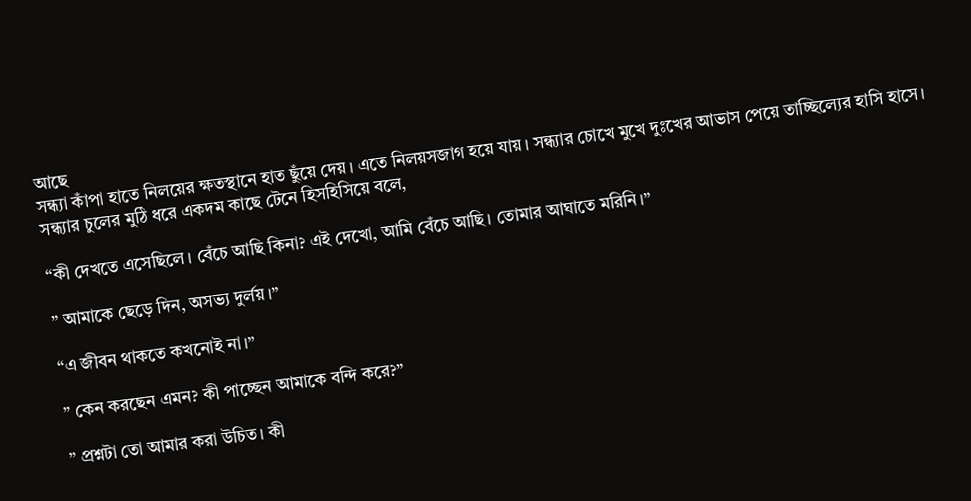আছে
সন্ধ্যা কাঁপা হাতে নিলয়ের ক্ষতস্থানে হাত ছুঁয়ে দেয়। এতে নিলয়সজাগ হয়ে যায়। সন্ধ্যার চোখে মুখে দুঃখের আভাস পেয়ে তাচ্ছিল্যের হাসি হাসে। সন্ধ্যার চুলের মুঠি ধরে একদম কাছে টেনে হিসহিসিয়ে বলে,

“কী দেখতে এসেছিলে। বেঁচে আছি কিনা? এই দেখো, আমি বেঁচে আছি। তোমার আঘাতে মরিনি।”

” আমাকে ছেড়ে দিন, অসভ্য দুর্লয়।”

“এ জীবন থাকতে কখনোই না।”

” কেন করছেন এমন? কী পাচ্ছেন আমাকে বন্দি করে?”

” প্রশ্নটা তো আমার করা উচিত। কী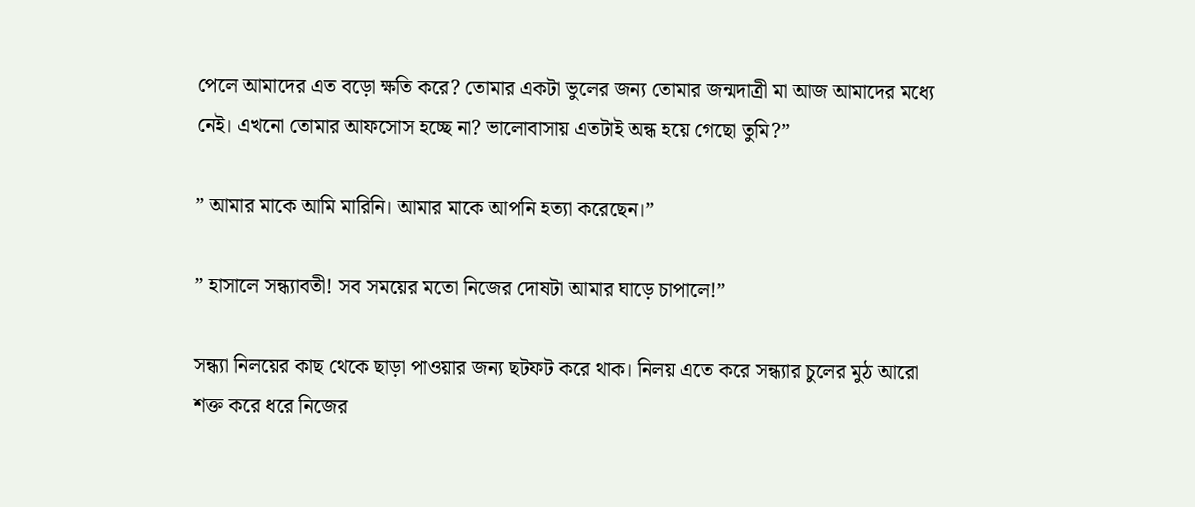পেলে আমাদের এত বড়ো ক্ষতি করে? তোমার একটা ভুলের জন্য তোমার জন্মদাত্রী মা আজ আমাদের মধ্যে নেই। এখনো তোমার আফসোস হচ্ছে না? ভালোবাসায় এতটাই অন্ধ হয়ে গেছো তুমি?”

” আমার মাকে আমি মারিনি। আমার মাকে আপনি হত্যা করেছেন।”

” হাসালে সন্ধ্যাবতী! সব সময়ের মতো নিজের দোষটা আমার ঘাড়ে চাপালে!”

সন্ধ্যা নিলয়ের কাছ থেকে ছাড়া পাওয়ার জন্য ছটফট করে থাক। নিলয় এতে করে সন্ধ্যার চুলের মুঠ আরো শক্ত করে ধরে নিজের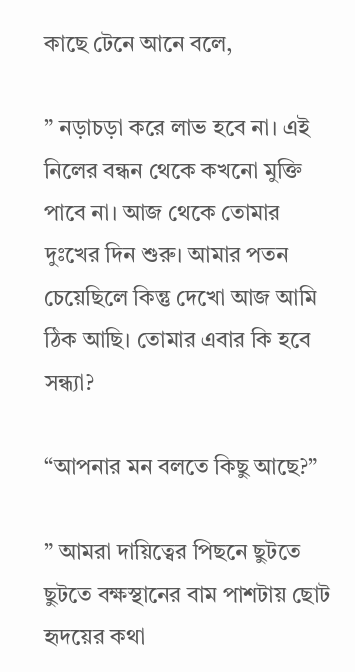কাছে টেনে আনে বলে,

” নড়াচড়া করে লাভ হবে না। এই নিলের বন্ধন থেকে কখনো মুক্তি পাবে না। আজ থেকে তোমার দুঃখের দিন শুরু। আমার পতন চেয়েছিলে কিন্তু দেখো আজ আমি ঠিক আছি। তোমার এবার কি হবে সন্ধ্যা?

“আপনার মন বলতে কিছু আছে?”

” আমরা দায়িত্বের পিছনে ছুটতে ছুটতে বক্ষস্থানের বাম পাশটায় ছোট হৃদয়ের কথা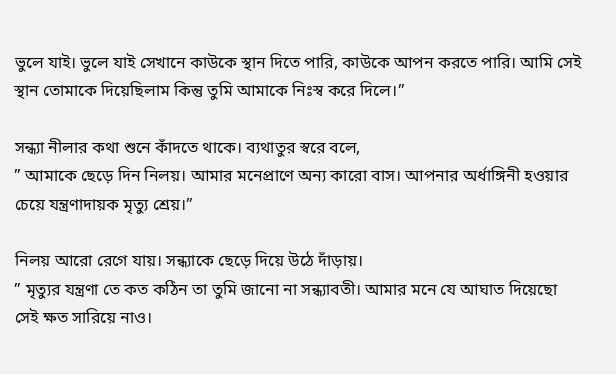ভুলে যাই। ভুলে যাই সেখানে কাউকে স্থান দিতে পারি, কাউকে আপন করতে পারি। আমি সেই স্থান তোমাকে দিয়েছিলাম কিন্তু তুমি আমাকে নিঃস্ব করে দিলে।”

সন্ধ্যা নীলার কথা শুনে কাঁদতে থাকে। ব্যথাতুর স্বরে বলে,
” আমাকে ছেড়ে দিন নিলয়। আমার মনেপ্রাণে অন্য কারো বাস। আপনার অর্ধাঙ্গিনী হওয়ার চেয়ে যন্ত্রণাদায়ক মৃত্যু শ্রেয়।”

নিলয় আরো রেগে যায়। সন্ধ্যাকে ছেড়ে দিয়ে উঠে দাঁড়ায়।
” মৃত্যুর যন্ত্রণা তে কত কঠিন তা তুমি জানো না সন্ধ্যাবতী। আমার মনে যে আঘাত দিয়েছো সেই ক্ষত সারিয়ে নাও।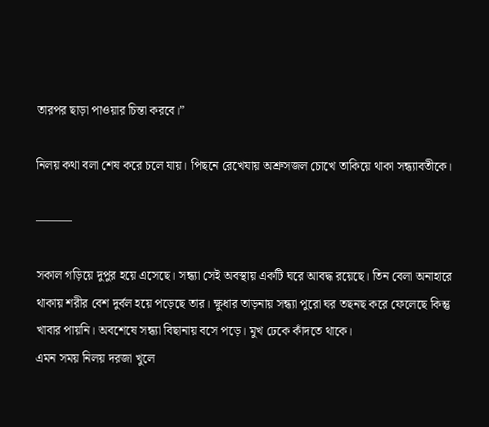তারপর ছাড়া পাওয়ার চিন্তা করবে।”

নিলয় কথা বলা শেষ করে চলে যায়। পিছনে রেখেযায় অশ্রুসজল চোখে তাকিয়ে থাকা সন্ধ্যাবতীকে।

———

সকাল গড়িয়ে দুপুর হয়ে এসেছে। সন্ধ্যা সেই অবস্থায় একটি ঘরে আবদ্ধ রয়েছে। তিন বেলা অনাহারে থাকায় শরীর বেশ দুর্বল হয়ে পড়েছে তার। ক্ষুধার তাড়নায় সন্ধ্যা পুরো ঘর তছনছ করে ফেলেছে কিন্তু খাবার পায়নি। অবশেষে সন্ধ্যা বিছানায় বসে পড়ে। মুখ ঢেকে কাঁদতে থাকে।
এমন সময় নিলয় দরজা খুলে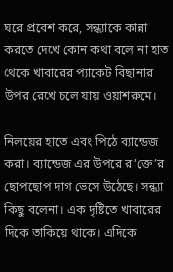ঘরে প্রবেশ করে, সন্ধ্যাকে কান্না করতে দেখে কোন কথা বলে না হাত থেকে খাবারের প্যাকেট বিছানার উপর রেখে চলে যায় ওয়াশরুমে।

নিলয়ের হাতে এবং পিঠে ব্যান্ডেজ করা। ব্যান্ডেজ এর উপরে র’ক্তে’র ছোপছোপ দাগ ভেসে উঠেছে। সন্ধ্যা কিছু বলেনা। এক দৃষ্টিতে খাবারের দিকে তাকিয়ে থাকে। এদিকে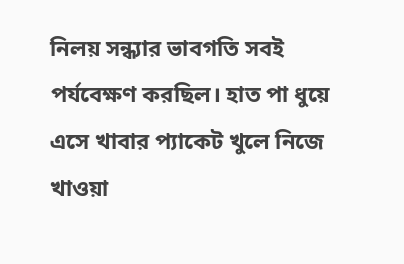নিলয় সন্ধ্যার ভাবগতি সবই পর্যবেক্ষণ করছিল। হাত পা ধুয়ে এসে খাবার প্যাকেট খুলে নিজে খাওয়া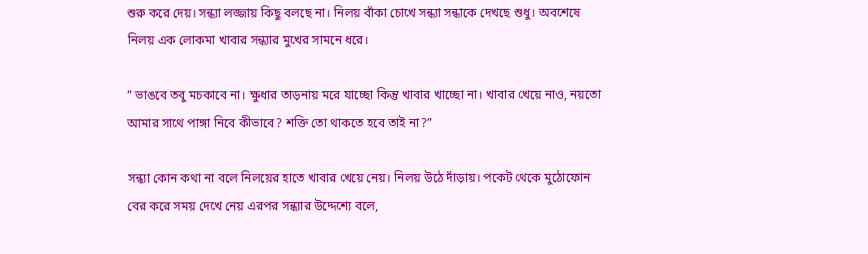শুরু করে দেয়। সন্ধ্যা লজ্জায় কিছু বলছে না। নিলয় বাঁকা চোখে সন্ধ্যা সন্ধাকে দেখছে শুধু। অবশেষে নিলয় এক লোকমা খাবার সন্ধ্যার মুখের সামনে ধরে।

” ভাঙবে তবু মচকাবে না। ক্ষুধার তাড়নায় মরে যাচ্ছো কিন্তু খাবার খাচ্ছো না। খাবার খেয়ে নাও, নয়তো আমার সাথে পাঙ্গা নিবে কীভাবে? শক্তি তো থাকতে হবে তাই না?”

সন্ধ্যা কোন কথা না বলে নিলয়ের হাতে খাবার খেয়ে নেয়। নিলয় উঠে দাঁড়ায়। পকেট থেকে মুঠোফোন বের করে সময় দেখে নেয় এরপর সন্ধ্যার উদ্দেশ্যে বলে,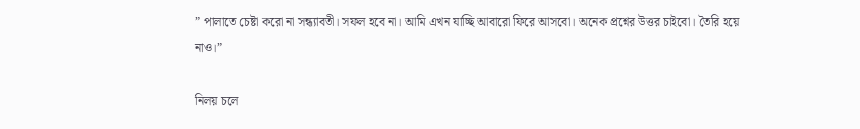” পালাতে চেষ্টা করো না সন্ধ্যাবতী। সফল হবে না। আমি এখন যাচ্ছি আবারো ফিরে আসবো। অনেক প্রশ্নের উত্তর চাইবো। তৈরি হয়ে নাও।”

নিলয় চলে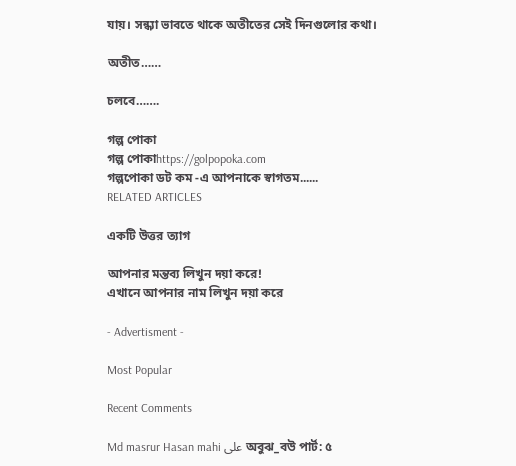যায়। সন্ধ্যা ভাবতে থাকে অতীতের সেই দিনগুলোর কথা।

অতীত……

চলবে…….

গল্প পোকা
গল্প পোকাhttps://golpopoka.com
গল্পপোকা ডট কম -এ আপনাকে স্বাগতম......
RELATED ARTICLES

একটি উত্তর ত্যাগ

আপনার মন্তব্য লিখুন দয়া করে!
এখানে আপনার নাম লিখুন দয়া করে

- Advertisment -

Most Popular

Recent Comments

Md masrur Hasan mahi على অবুঝ_বউ পার্ট: ৫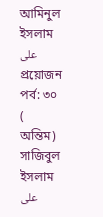আমিনুল ইসলাম على প্রয়োজন পর্ব: ৩০ ( অন্তিম)
সাজিবুল ইসলাম على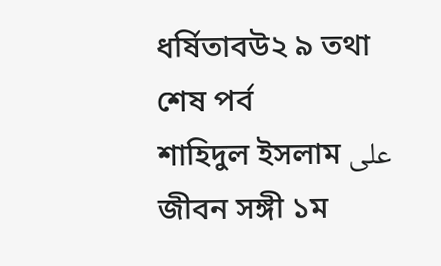ধর্ষিতাবউ২ ৯ তথা শেষ পর্ব
শাহিদুল ইসলাম على জীবন সঙ্গী ১ম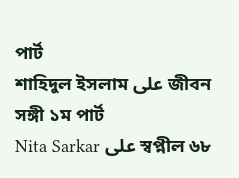পার্ট
শাহিদুল ইসলাম على জীবন সঙ্গী ১ম পার্ট
Nita Sarkar على স্বপ্নীল ৬৮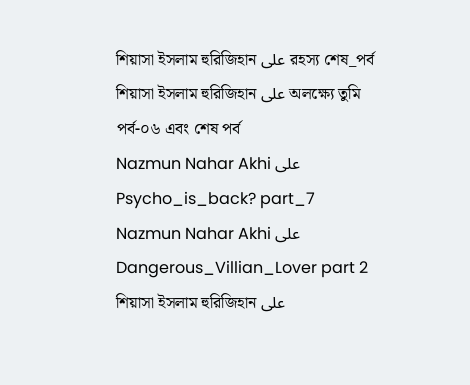শিয়াসা ইসলাম হুরিজিহান على রহস্য শেষ_পর্ব
শিয়াসা ইসলাম হুরিজিহান على অলক্ষ্যে তুমি পর্ব-০৬ এবং শেষ পর্ব
Nazmun Nahar Akhi على Psycho_is_back? part_7
Nazmun Nahar Akhi على Dangerous_Villian_Lover part 2
শিয়াসা ইসলাম হুরিজিহান على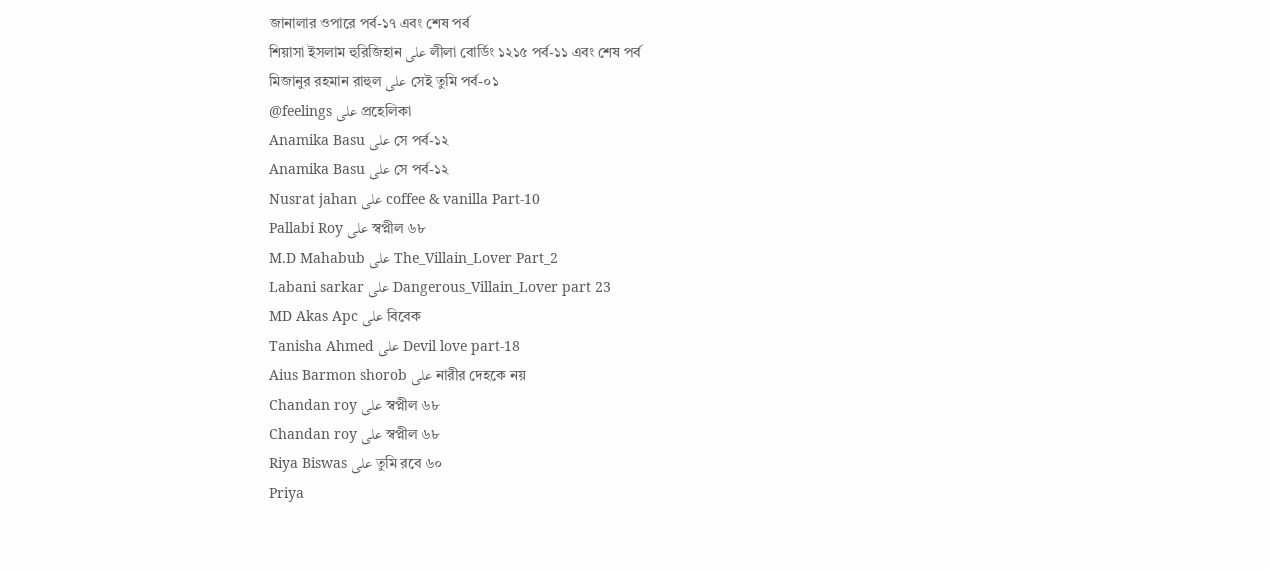জানালার ওপারে পর্ব-১৭ এবং শেষ পর্ব
শিয়াসা ইসলাম হুরিজিহান على লীলা বোর্ডিং ১২১৫ পর্ব-১১ এবং শেষ পর্ব
মিজানুর রহমান রাহুল على সেই তুমি পর্ব-০১
@feelings على প্রহেলিকা
Anamika Basu على সে পর্ব-১২
Anamika Basu على সে পর্ব-১২
Nusrat jahan على coffee & vanilla Part-10
Pallabi Roy على স্বপ্নীল ৬৮
M.D Mahabub على The_Villain_Lover Part_2
Labani sarkar على Dangerous_Villain_Lover part 23
MD Akas Apc على বিবেক
Tanisha Ahmed على Devil love part-18
Aius Barmon shorob على নারীর দেহকে নয়
Chandan roy على স্বপ্নীল ৬৮
Chandan roy على স্বপ্নীল ৬৮
Riya Biswas على তুমি রবে ৬০
Priya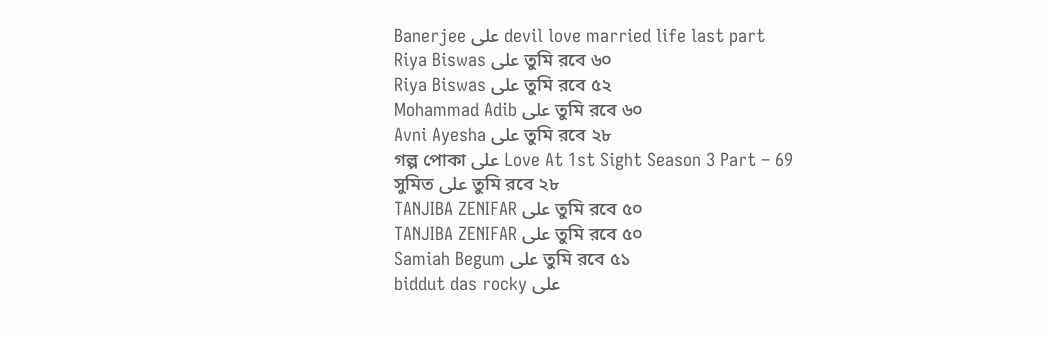Banerjee على devil love married life last part
Riya Biswas على তুমি রবে ৬০
Riya Biswas على তুমি রবে ৫২
Mohammad Adib على তুমি রবে ৬০
Avni Ayesha على তুমি রবে ২৮
গল্প পোকা على Love At 1st Sight Season 3 Part – 69
সুমিত على তুমি রবে ২৮
TANJIBA ZENIFAR على তুমি রবে ৫০
TANJIBA ZENIFAR على তুমি রবে ৫০
Samiah Begum على তুমি রবে ৫১
biddut das rocky على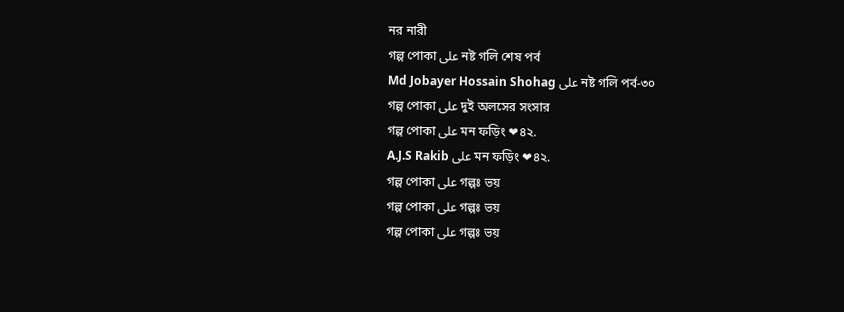নর নারী
গল্প পোকা على নষ্ট গলি শেষ পর্ব
Md Jobayer Hossain Shohag على নষ্ট গলি পর্ব-৩০
গল্প পোকা على দুই অলসের সংসার
গল্প পোকা على মন ফড়িং ❤৪২.
A.J.S Rakib على মন ফড়িং ❤৪২.
গল্প পোকা على গল্পঃ ভয়
গল্প পোকা على গল্পঃ ভয়
গল্প পোকা على গল্পঃ ভয়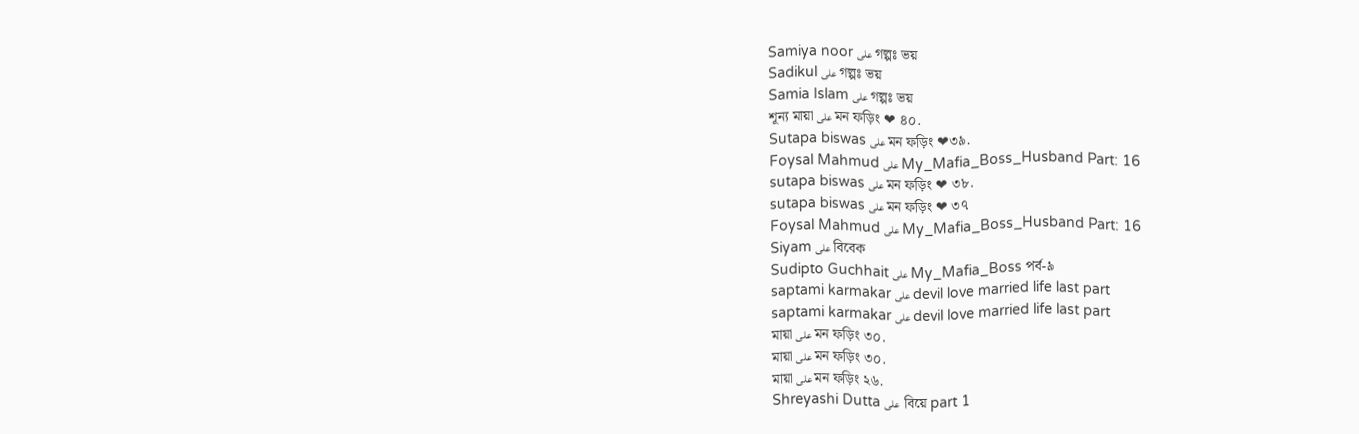Samiya noor على গল্পঃ ভয়
Sadikul على গল্পঃ ভয়
Samia Islam على গল্পঃ ভয়
শূন্য মায়া على মন ফড়িং ❤ ৪০.
Sutapa biswas على মন ফড়িং ❤৩৯.
Foysal Mahmud على My_Mafia_Boss_Husband Part: 16
sutapa biswas على মন ফড়িং ❤ ৩৮.
sutapa biswas على মন ফড়িং ❤ ৩৭
Foysal Mahmud على My_Mafia_Boss_Husband Part: 16
Siyam على বিবেক
Sudipto Guchhait على My_Mafia_Boss পর্ব-৯
saptami karmakar على devil love married life last part
saptami karmakar على devil love married life last part
মায়া على মন ফড়িং ৩০.
মায়া على মন ফড়িং ৩০.
মায়া على মন ফড়িং ২৬.
Shreyashi Dutta على  বিয়ে part 1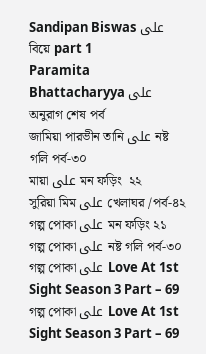Sandipan Biswas على  বিয়ে part 1
Paramita Bhattacharyya على অনুরাগ শেষ পর্ব
জামিয়া পারভীন তানি على নষ্ট গলি পর্ব-৩০
মায়া على মন ফড়িং  ২২
সুরিয়া মিম على খেলাঘর /পর্ব-৪২
গল্প পোকা على মন ফড়িং ২১
গল্প পোকা على নষ্ট গলি পর্ব-৩০
গল্প পোকা على Love At 1st Sight Season 3 Part – 69
গল্প পোকা على Love At 1st Sight Season 3 Part – 69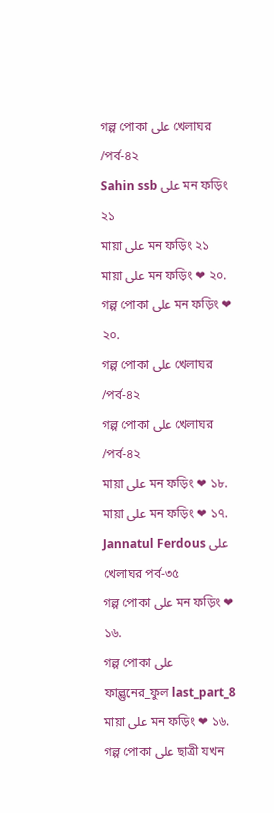গল্প পোকা على খেলাঘর /পর্ব-৪২
Sahin ssb على মন ফড়িং ২১
মায়া على মন ফড়িং ২১
মায়া على মন ফড়িং ❤ ২০.
গল্প পোকা على মন ফড়িং ❤ ২০.
গল্প পোকা على খেলাঘর /পর্ব-৪২
গল্প পোকা على খেলাঘর /পর্ব-৪২
মায়া على মন ফড়িং ❤ ১৮.
মায়া على মন ফড়িং ❤ ১৭.
Jannatul Ferdous على খেলাঘর পর্ব-৩৫
গল্প পোকা على মন ফড়িং ❤ ১৬.
গল্প পোকা على ফাল্গুনের_ফুল last_part_8
মায়া على মন ফড়িং ❤ ১৬.
গল্প পোকা على ছাত্রী যখন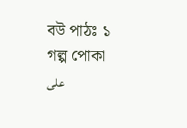বউ পাঠঃ ১
গল্প পোকা على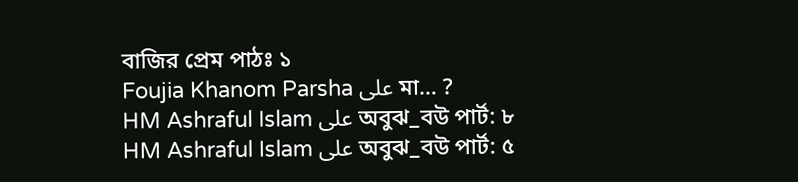বাজির প্রেম পাঠঃ ১
Foujia Khanom Parsha على মা… ?
HM Ashraful Islam على অবুঝ_বউ পার্ট: ৮
HM Ashraful Islam على অবুঝ_বউ পার্ট: ৫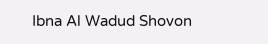Ibna Al Wadud Shovon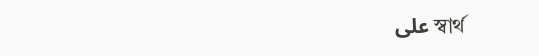على স্বার্থ